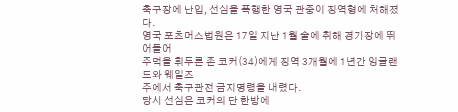축구장에 난입, 선심을 폭행한 영국 관중이 징역형에 처해졌다.
영국 포츠머스법원은 17일 지난 1월 술에 취해 경기장에 뛰어들어
주먹을 휘두른 존 코커(34)에게 징역 3개월에 1년간 잉글랜드와 웨일즈
주에서 축구관전 금지명령을 내렸다.
당시 선심은 코커의 단 한방에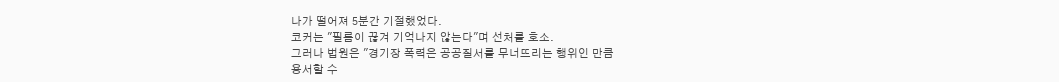나가 떨어져 5분간 기절했었다.
코커는 "필름이 끊겨 기억나지 않는다"며 선처를 호소.
그러나 법원은 "경기장 폭력은 공공질서를 무너뜨리는 행위인 만큼
용서할 수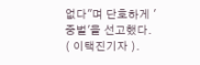없다"며 단호하게 '중벌'을 선고했다.
( 이택진기자 ).